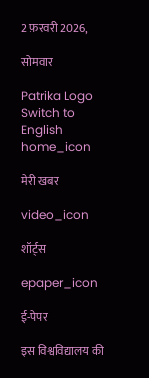2 फ़रवरी 2026,

सोमवार

Patrika Logo
Switch to English
home_icon

मेरी खबर

video_icon

शॉर्ट्स

epaper_icon

ई-पेपर

इस विश्वविद्यालय की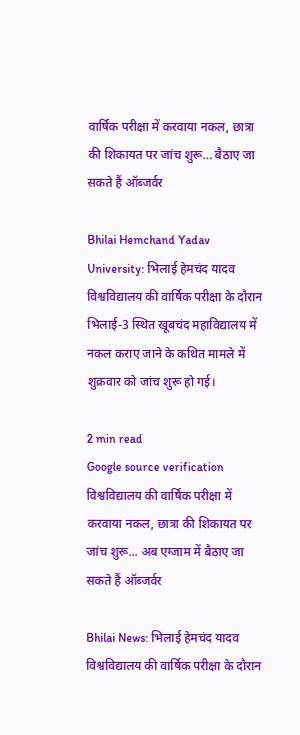वार्षिक परीक्षा में करवाया नकल, छात्रा की शिकायत पर जांच शुरू… बैठाए जा सकते हैं ऑब्जर्वर

Bhilai Hemchand Yadav University: भिलाई हेमचंद यादव विश्वविद्यालय की वार्षिक परीक्षा के दौरान भिलाई-3 स्थित खूबचंद महाविद्यालय में नकल कराए जाने के कथित मामले में शुक्रवार को जांच शुरू हो गई।

2 min read
Google source verification
विश्वविद्यालय की वार्षिक परीक्षा में करवाया नकल, छात्रा की शिकायत पर जांच शुरू... अब एग्जाम में बैठाए जा सकते हैं ऑब्जर्वर

Bhilai News: भिलाई हेमचंद यादव विश्वविद्यालय की वार्षिक परीक्षा के दौरान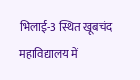भिलाई-3 स्थित खूबचंद महाविद्यालय में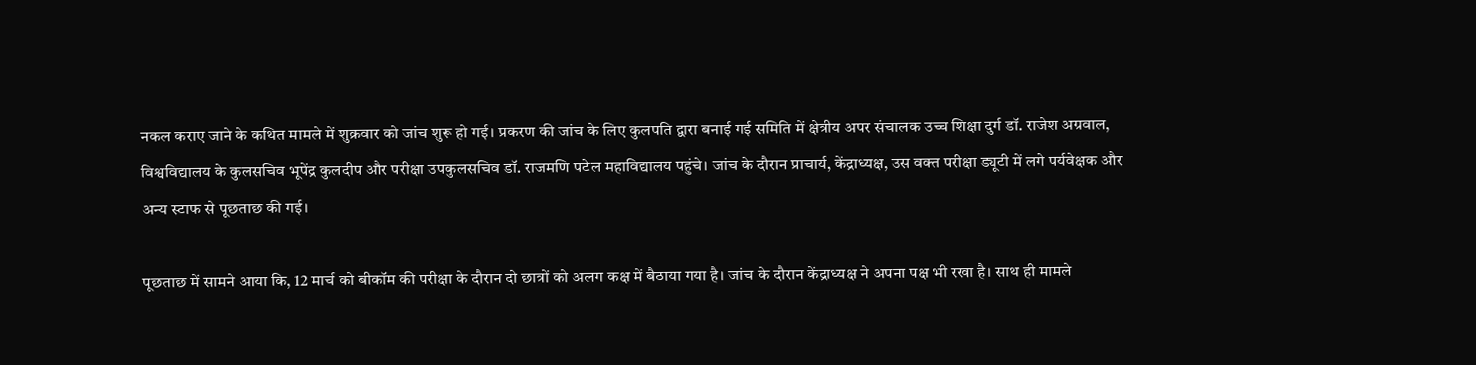नकल कराए जाने के कथित मामले में शुक्रवार को जांच शुरू हो गई। प्रकरण की जांच के लिए कुलपति द्वारा बनाई गई समिति में क्षेत्रीय अपर संचालक उच्च शिक्षा दुर्ग डॉ. राजेश अग्रवाल, विश्वविद्यालय के कुलसचिव भूपेंद्र कुलदीप और परीक्षा उपकुलसचिव डॉ. राजमणि पटेल महाविद्यालय पहुंचे। जांच के दौरान प्राचार्य, केंद्राध्यक्ष, उस वक्त परीक्षा ड्यूटी में लगे पर्यवेक्षक और अन्य स्टाफ से पूछताछ की गई।

पूछताछ में सामने आया कि, 12 मार्च को बीकॉम की परीक्षा के दौरान दो छात्रों को अलग कक्ष में बैठाया गया है। जांच के दौरान केंद्राध्यक्ष ने अपना पक्ष भी रखा है। साथ ही मामले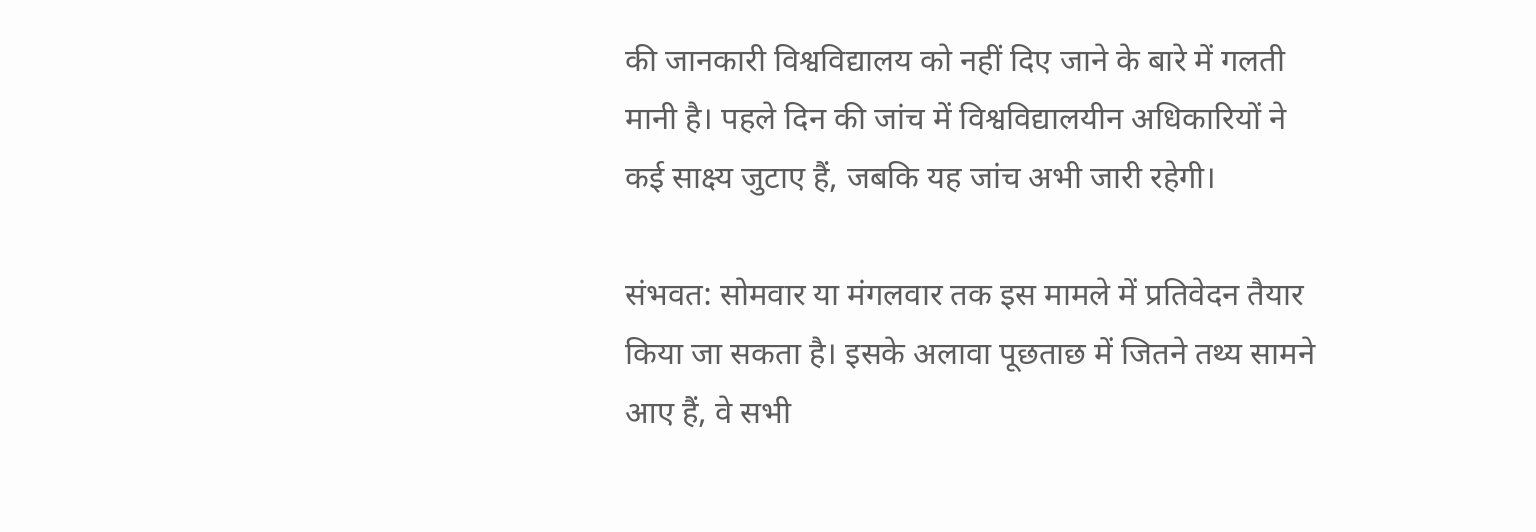की जानकारी विश्वविद्यालय को नहीं दिए जाने के बारे में गलती मानी है। पहले दिन की जांच में विश्वविद्यालयीन अधिकारियों ने कई साक्ष्य जुटाए हैं, जबकि यह जांच अभी जारी रहेगी।

संभवत: सोमवार या मंगलवार तक इस मामले में प्रतिवेदन तैयार किया जा सकता है। इसके अलावा पूछताछ में जितने तथ्य सामने आए हैं, वे सभी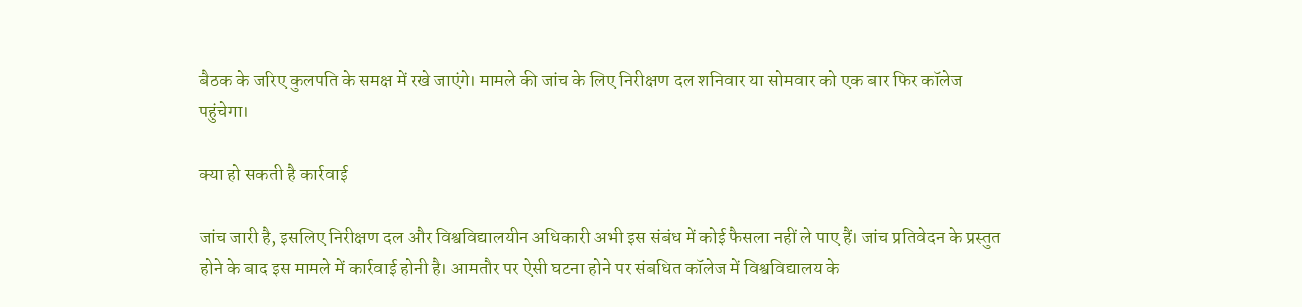बैठक के जरिए कुलपति के समक्ष में रखे जाएंगे। मामले की जांच के लिए निरीक्षण दल शनिवार या सोमवार को एक बार फिर कॉलेज पहुंचेगा।

क्या हो सकती है कार्रवाई

जांच जारी है, इसलिए निरीक्षण दल और विश्वविद्यालयीन अधिकारी अभी इस संबंध में कोई फैसला नहीं ले पाए हैं। जांच प्रतिवेदन के प्रस्तुत होने के बाद इस मामले में कार्रवाई होनी है। आमतौर पर ऐसी घटना होने पर संबधित कॉलेज में विश्वविद्यालय के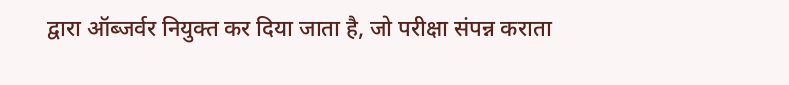द्वारा ऑब्जर्वर नियुक्त कर दिया जाता है, जो परीक्षा संपन्न कराता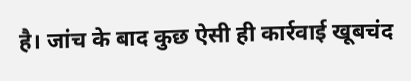है। जांच के बाद कुछ ऐसी ही कार्रवाई खूबचंद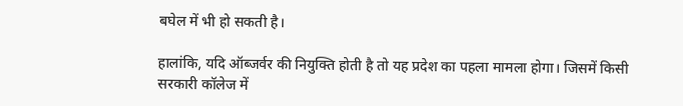बघेल में भी हो सकती है।

हालांकि, यदि ऑब्जर्वर की नियुक्ति होती है तो यह प्रदेश का पहला मामला होगा। जिसमें किसी सरकारी कॉलेज में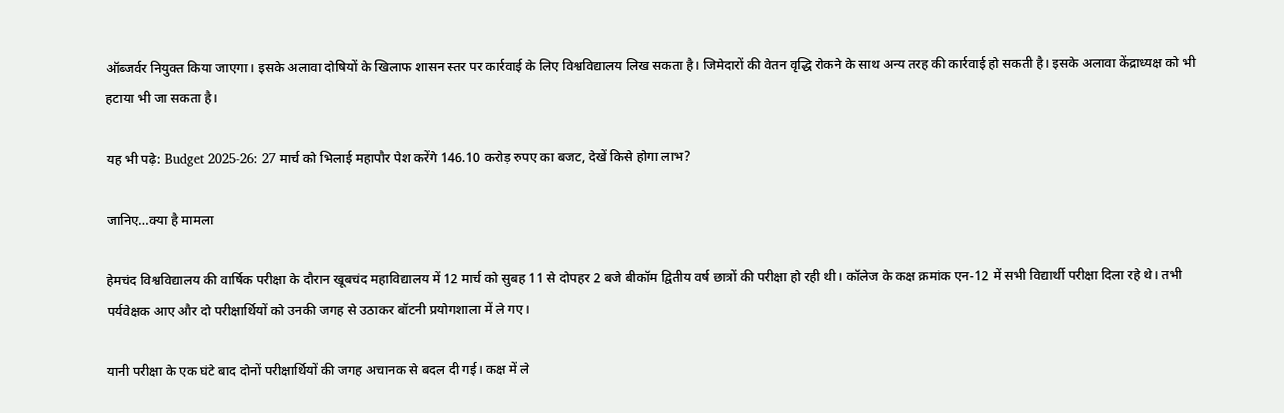ऑब्जर्वर नियुक्त किया जाएगा। इसके अलावा दोषियों के खिलाफ शासन स्तर पर कार्रवाई के लिए विश्वविद्यालय लिख सकता है। जिमेदारों की वेतन वृद्धि रोकने के साथ अन्य तरह की कार्रवाई हो सकती है। इसके अलावा केंद्राध्यक्ष को भी हटाया भी जा सकता है।

यह भी पढ़े: Budget 2025-26: 27 मार्च को भिलाई महापौर पेश करेंगे 146.10 करोड़ रुपए का बजट, देखें किसे होगा लाभ?

जानिए…क्या है मामला

हेमचंद विश्वविद्यालय की वार्षिक परीक्षा के दौरान खूबचंद महाविद्यालय में 12 मार्च को सुबह 11 से दोपहर 2 बजे बीकॉम द्वितीय वर्ष छात्रों की परीक्षा हो रही थी। कॉलेज के कक्ष क्रमांक एन-12 में सभी विद्यार्थी परीक्षा दिला रहे थे। तभी पर्यवेक्षक आए और दो परीक्षार्थियों को उनकी जगह से उठाकर बॉटनी प्रयोगशाला में ले गए।

यानी परीक्षा के एक घंटे बाद दोनों परीक्षार्थियों की जगह अचानक से बदल दी गई। कक्ष में ले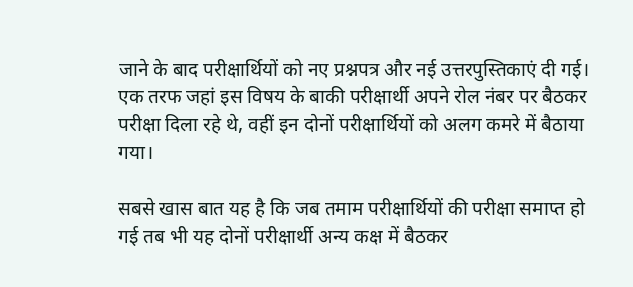जाने के बाद परीक्षार्थियों को नए प्रश्नपत्र और नई उत्तरपुस्तिकाएं दी गई। एक तरफ जहां इस विषय के बाकी परीक्षार्थी अपने रोल नंबर पर बैठकर परीक्षा दिला रहे थे, वहीं इन दोनों परीक्षार्थियों को अलग कमरे में बैठाया गया।

सबसे खास बात यह है कि जब तमाम परीक्षार्थियों की परीक्षा समाप्त हो गई तब भी यह दोनों परीक्षार्थी अन्य कक्ष में बैठकर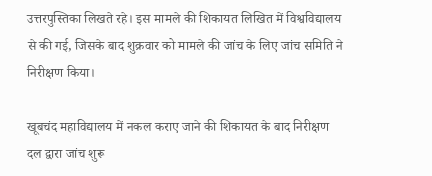उत्तरपुस्तिका लिखते रहे। इस मामले की शिकायत लिखित में विश्वविद्यालय से की गई, जिसके बाद शुक्रवार को मामले की जांच के लिए जांच समिति ने निरीक्षण किया।

खूबचंद महाविद्यालय में नकल कराए जाने की शिकायत के बाद निरीक्षण दल द्वारा जांच शुरू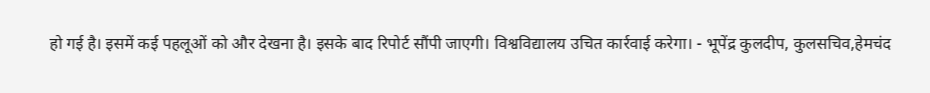हो गई है। इसमें कई पहलूओं को और देखना है। इसके बाद रिपोर्ट सौंपी जाएगी। विश्वविद्यालय उचित कार्रवाई करेगा। - भूपेंद्र कुलदीप, कुलसचिव,हेमचंद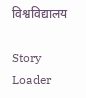विश्वविद्यालय

Story Loader